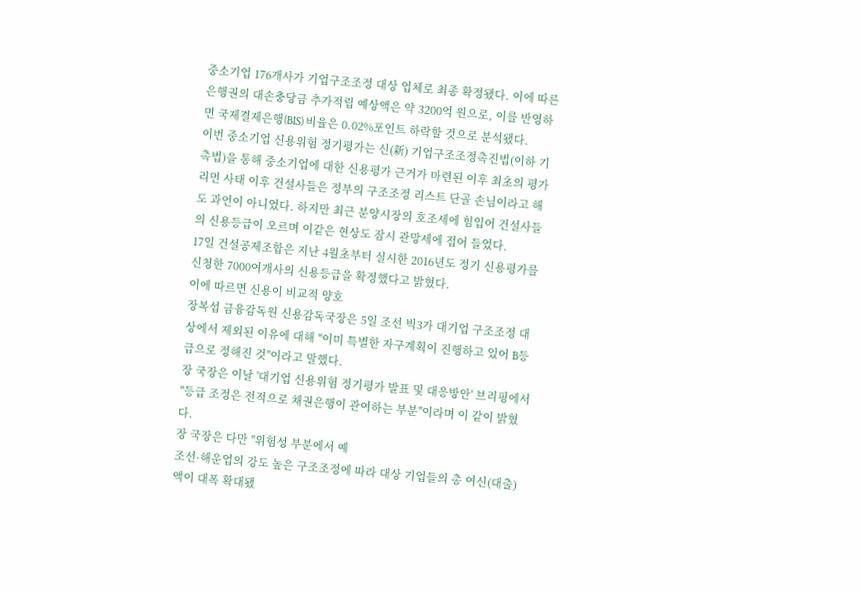중소기업 176개사가 기업구조조정 대상 업체로 최종 확정됐다. 이에 따른 은행권의 대손충당금 추가적립 예상액은 약 3200억 원으로, 이를 반영하면 국제결제은행(BIS) 비율은 0.02%포인트 하락할 것으로 분석됐다.
이번 중소기업 신용위험 정기평가는 신(新) 기업구조조정촉진법(이하 기촉법)을 통해 중소기업에 대한 신용평가 근거가 마련된 이후 최초의 평가
리먼 사태 이후 건설사들은 정부의 구조조정 리스트 단골 손님이라고 해도 과언이 아니었다. 하지만 최근 분양시장의 호조세에 힘입어 건설사들의 신용등급이 오르며 이같은 현상도 잠시 관망세에 접어 들었다.
17일 건설공제조합은 지난 4월초부터 실시한 2016년도 정기 신용평가를 신청한 7000여개사의 신용등급을 확정했다고 밝혔다.
이에 따르면 신용이 비교적 양호
장복섭 금융감독원 신용감독국장은 5일 조선 빅3가 대기업 구조조정 대상에서 제외된 이유에 대해 "이미 특별한 자구계획이 진행하고 있어 B등급으로 정해진 것"이라고 말했다.
장 국장은 이날 '대기업 신용위험 정기평가 발표 및 대응방안' 브리핑에서 "등급 조정은 전적으로 채권은행이 관여하는 부분"이라며 이 같이 밝혔다.
장 국장은 다만 "위험성 부분에서 예
조선·해운업의 강도 높은 구조조정에 따라 대상 기업들의 총 여신(대출)액이 대폭 확대됐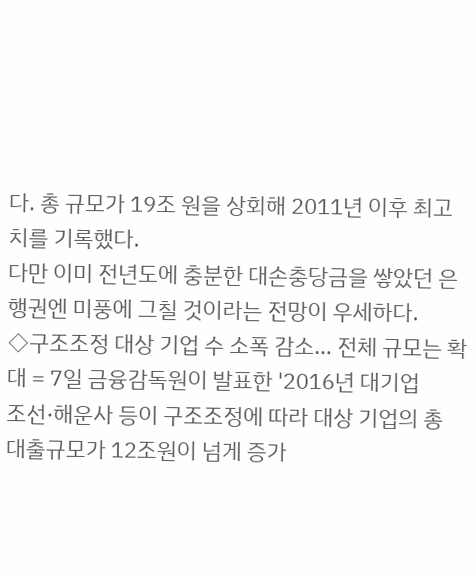다. 총 규모가 19조 원을 상회해 2011년 이후 최고치를 기록했다.
다만 이미 전년도에 충분한 대손충당금을 쌓았던 은행권엔 미풍에 그칠 것이라는 전망이 우세하다.
◇구조조정 대상 기업 수 소폭 감소… 전체 규모는 확대 = 7일 금융감독원이 발표한 '2016년 대기업
조선·해운사 등이 구조조정에 따라 대상 기업의 총 대출규모가 12조원이 넘게 증가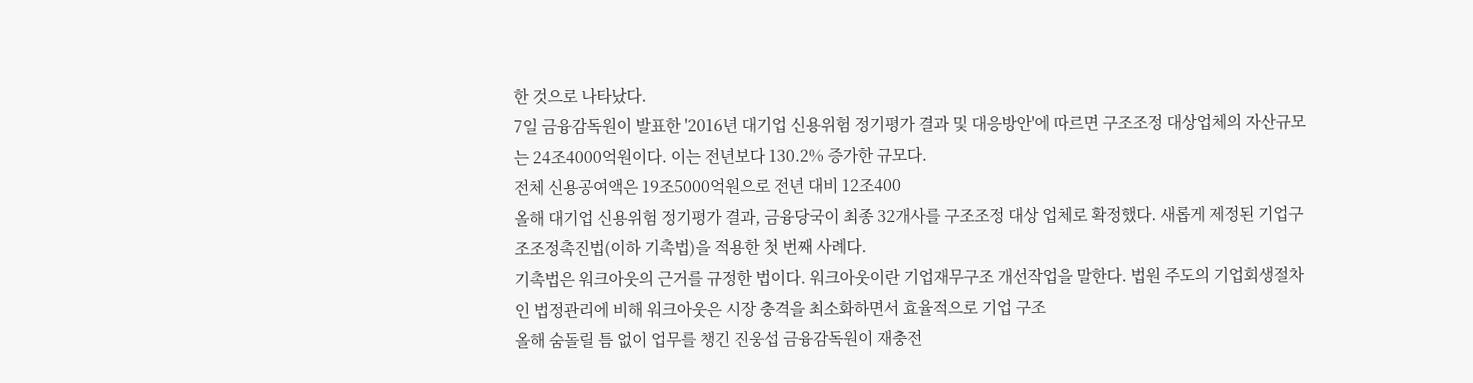한 것으로 나타났다.
7일 금융감독원이 발표한 '2016년 대기업 신용위험 정기평가 결과 및 대응방안'에 따르면 구조조정 대상업체의 자산규모는 24조4000억원이다. 이는 전년보다 130.2% 증가한 규모다.
전체 신용공여액은 19조5000억원으로 전년 대비 12조400
올해 대기업 신용위험 정기평가 결과, 금융당국이 최종 32개사를 구조조정 대상 업체로 확정했다. 새롭게 제정된 기업구조조정촉진법(이하 기촉법)을 적용한 첫 번째 사례다.
기촉법은 워크아웃의 근거를 규정한 법이다. 워크아웃이란 기업재무구조 개선작업을 말한다. 법원 주도의 기업회생절차인 법정관리에 비해 워크아웃은 시장 충격을 최소화하면서 효율적으로 기업 구조
올해 숨돌릴 틈 없이 업무를 챙긴 진웅섭 금융감독원이 재충전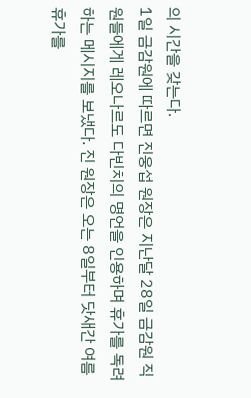의 시간을 갖는다.
1일 금감원에 따르면 진웅섭 원장은 지난달 28일 금감원 직원들에게 레오나르도 다빈치의 명언을 인용하며 휴가를 독려하는 메시지를 보냈다. 진 원장은 오는 8일부터 닷새간 여름휴가를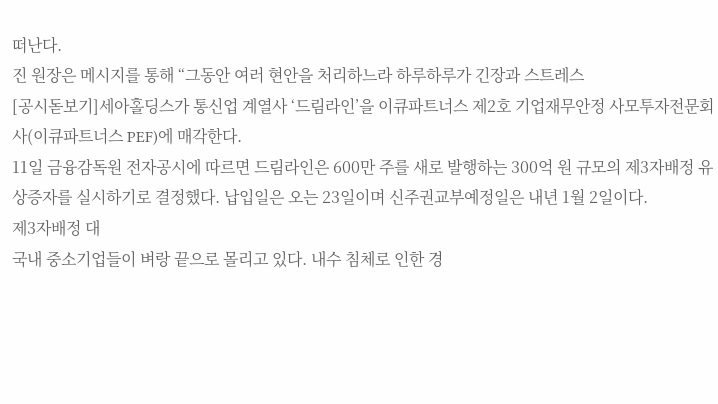떠난다.
진 원장은 메시지를 통해 “그동안 여러 현안을 처리하느라 하루하루가 긴장과 스트레스
[공시돋보기]세아홀딩스가 통신업 계열사 ‘드림라인’을 이큐파트너스 제2호 기업재무안정 사모투자전문회사(이큐파트너스 PEF)에 매각한다.
11일 금융감독원 전자공시에 따르면 드림라인은 600만 주를 새로 발행하는 300억 원 규모의 제3자배정 유상증자를 실시하기로 결정했다. 납입일은 오는 23일이며 신주권교부예정일은 내년 1월 2일이다.
제3자배정 대
국내 중소기업들이 벼랑 끝으로 몰리고 있다. 내수 침체로 인한 경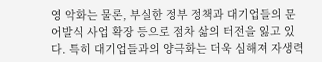영 악화는 물론, 부실한 정부 정책과 대기업들의 문어발식 사업 확장 등으로 점차 삶의 터전을 잃고 있다. 특히 대기업들과의 양극화는 더욱 심해져 자생력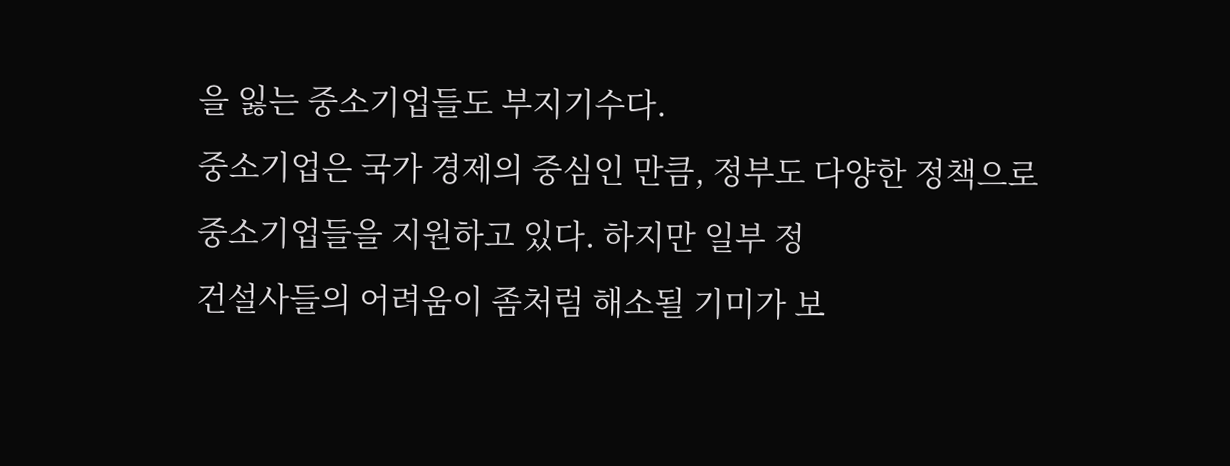을 잃는 중소기업들도 부지기수다.
중소기업은 국가 경제의 중심인 만큼, 정부도 다양한 정책으로 중소기업들을 지원하고 있다. 하지만 일부 정
건설사들의 어려움이 좀처럼 해소될 기미가 보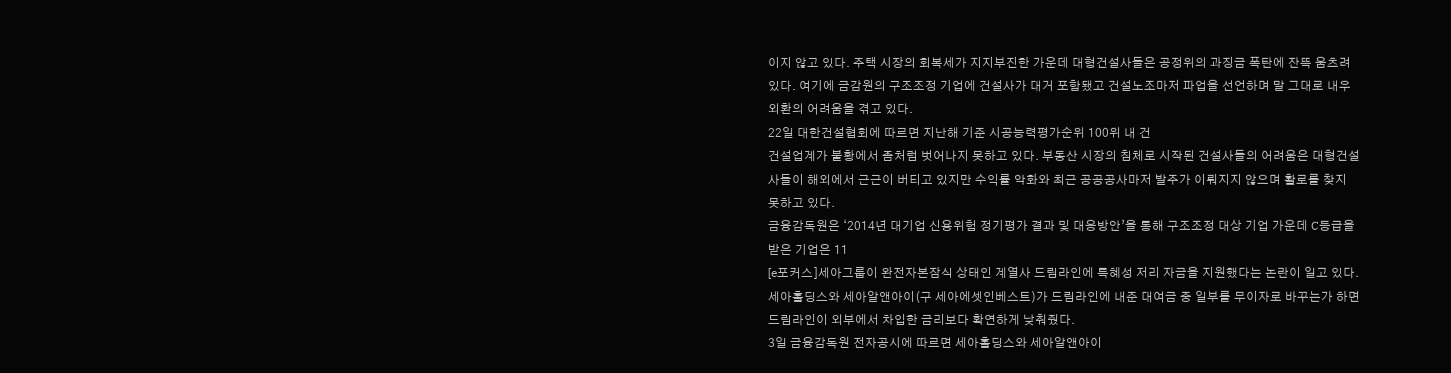이지 않고 있다. 주택 시장의 회복세가 지지부진한 가운데 대형건설사들은 공정위의 과징금 폭탄에 잔뜩 움츠려 있다. 여기에 금감원의 구조조정 기업에 건설사가 대거 포함됐고 건설노조마저 파업을 선언하며 말 그대로 내우외환의 어려움을 겪고 있다.
22일 대한건설협회에 따르면 지난해 기준 시공능력평가순위 100위 내 건
건설업계가 불황에서 좀처럼 벗어나지 못하고 있다. 부동산 시장의 침체로 시작된 건설사들의 어려움은 대형건설사들이 해외에서 근근이 버티고 있지만 수익률 악화와 최근 공공공사마저 발주가 이뤄지지 않으며 활로를 찾지 못하고 있다.
금융감독원은 ‘2014년 대기업 신용위험 정기평가 결과 및 대응방안’을 통해 구조조정 대상 기업 가운데 C등급을 받은 기업은 11
[e포커스]세아그룹이 완전자본잠식 상태인 계열사 드림라인에 특혜성 저리 자금을 지원했다는 논란이 일고 있다. 세아홀딩스와 세아알앤아이(구 세아에셋인베스트)가 드림라인에 내준 대여금 중 일부를 무이자로 바꾸는가 하면 드림라인이 외부에서 차입한 금리보다 확연하게 낮춰줬다.
3일 금융감독원 전자공시에 따르면 세아홀딩스와 세아알앤아이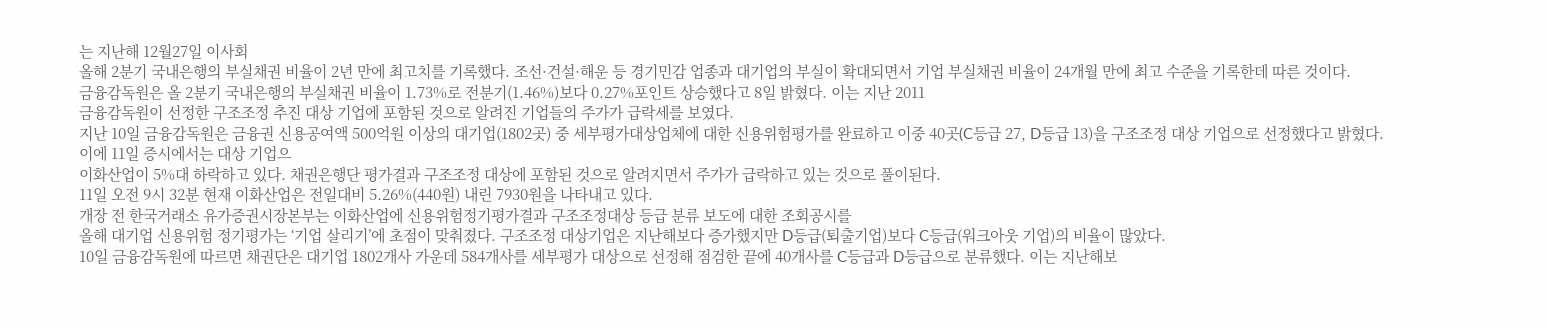는 지난해 12월27일 이사회
올해 2분기 국내은행의 부실채권 비율이 2년 만에 최고치를 기록했다. 조선·건설·해운 등 경기민감 업종과 대기업의 부실이 확대되면서 기업 부실채권 비율이 24개월 만에 최고 수준을 기록한데 따른 것이다.
금융감독원은 올 2분기 국내은행의 부실채권 비율이 1.73%로 전분기(1.46%)보다 0.27%포인트 상승했다고 8일 밝혔다. 이는 지난 2011
금융감독원이 선정한 구조조정 추진 대상 기업에 포함된 것으로 알려진 기업들의 주가가 급락세를 보였다.
지난 10일 금융감독원은 금융권 신용공여액 500억원 이상의 대기업(1802곳) 중 세부평가대상업체에 대한 신용위험평가를 완료하고 이중 40곳(C등급 27, D등급 13)을 구조조정 대상 기업으로 선정했다고 밝혔다.
이에 11일 증시에서는 대상 기업으
이화산업이 5%대 하락하고 있다. 채권은행단 평가결과 구조조정 대상에 포함된 것으로 알려지면서 주가가 급락하고 있는 것으로 풀이된다.
11일 오전 9시 32분 현재 이화산업은 전일대비 5.26%(440원) 내린 7930원을 나타내고 있다.
개장 전 한국거래소 유가증권시장본부는 이화산업에 신용위험정기평가결과 구조조정대상 등급 분류 보도에 대한 조회공시를
올해 대기업 신용위험 정기평가는 ‘기업 살리기’에 초점이 맞춰졌다. 구조조정 대상기업은 지난해보다 증가했지만 D등급(퇴출기업)보다 C등급(워크아웃 기업)의 비율이 많았다.
10일 금융감독원에 따르면 채권단은 대기업 1802개사 가운데 584개사를 세부평가 대상으로 선정해 점검한 끝에 40개사를 C등급과 D등급으로 분류했다. 이는 지난해보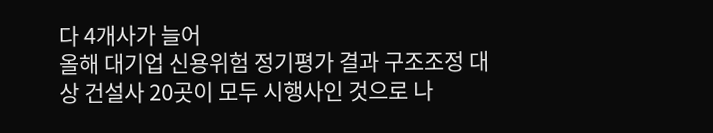다 4개사가 늘어
올해 대기업 신용위험 정기평가 결과 구조조정 대상 건설사 20곳이 모두 시행사인 것으로 나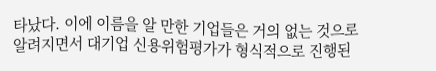타났다. 이에 이름을 알 만한 기업들은 거의 없는 것으로 알려지면서 대기업 신용위험평가가 형식적으로 진행된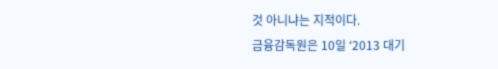것 아니냐는 지적이다.
금융감독원은 10일 ‘2013 대기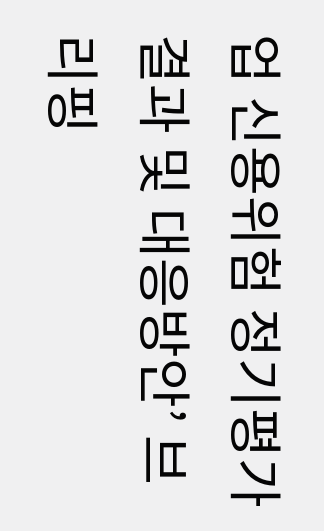업 신용위험 정기평가 결과 및 대응방안’ 브리핑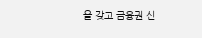을 갖고 금융권 신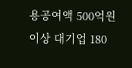용공여액 500억원 이상 대기업 180